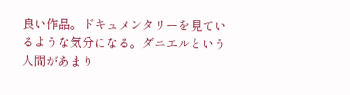良い作品。ドキュメンタリーを見ているような気分になる。ダニエルという人間があまり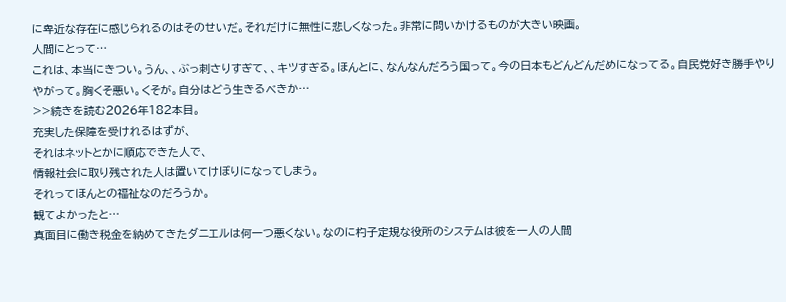に卑近な存在に感じられるのはそのせいだ。それだけに無性に悲しくなった。非常に問いかけるものが大きい映画。
人間にとって…
これは、本当にきつい。うん、、ぶっ刺さりすぎて、、キツすぎる。ほんとに、なんなんだろう国って。今の日本もどんどんだめになってる。自民党好き勝手やりやがって。胸くそ悪い。くそが。自分はどう生きるべきか…
>>続きを読む2026年182本目。
充実した保障を受けれるはずが、
それはネットとかに順応できた人で、
情報社会に取り残された人は置いてけぼりになってしまう。
それってほんとの福祉なのだろうか。
観てよかったと…
真面目に働き税金を納めてきたダニエルは何一つ悪くない。なのに杓子定規な役所のシステムは彼を一人の人間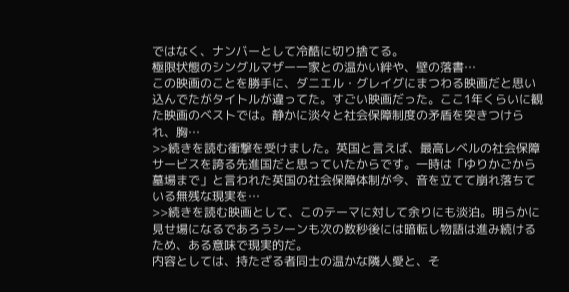ではなく、ナンバーとして冷酷に切り捨てる。
極限状態のシングルマザー一家との温かい絆や、壁の落書…
この映画のことを勝手に、ダニエル・グレイグにまつわる映画だと思い込んでたがタイトルが違ってた。すごい映画だった。ここ1年くらいに観た映画のベストでは。静かに淡々と社会保障制度の矛盾を突きつけられ、胸…
>>続きを読む衝撃を受けました。英国と言えば、最高レベルの社会保障サービスを誇る先進国だと思っていたからです。一時は「ゆりかごから墓場まで」と言われた英国の社会保障体制が今、音を立てて崩れ落ちている無残な現実を…
>>続きを読む映画として、このテーマに対して余りにも淡泊。明らかに見せ場になるであろうシーンも次の数秒後には暗転し物語は進み続けるため、ある意味で現実的だ。
内容としては、持たざる者同士の温かな隣人愛と、そ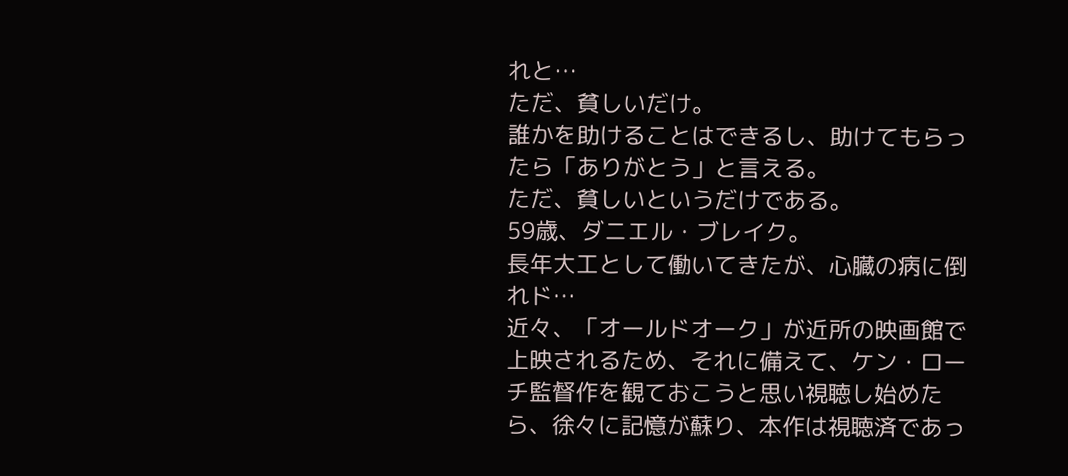れと…
ただ、貧しいだけ。
誰かを助けることはできるし、助けてもらったら「ありがとう」と言える。
ただ、貧しいというだけである。
59歳、ダニエル・ブレイク。
長年大工として働いてきたが、心臓の病に倒れド…
近々、「オールドオーク」が近所の映画館で上映されるため、それに備えて、ケン・ローチ監督作を観ておこうと思い視聴し始めたら、徐々に記憶が蘇り、本作は視聴済であっ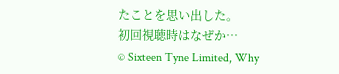たことを思い出した。
初回視聴時はなぜか…
© Sixteen Tyne Limited, Why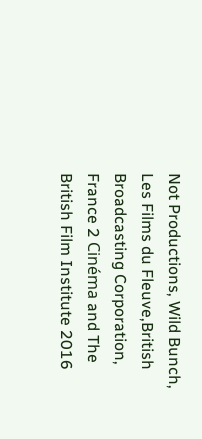Not Productions, Wild Bunch, Les Films du Fleuve,British Broadcasting Corporation, France 2 Cinéma and The British Film Institute 2016